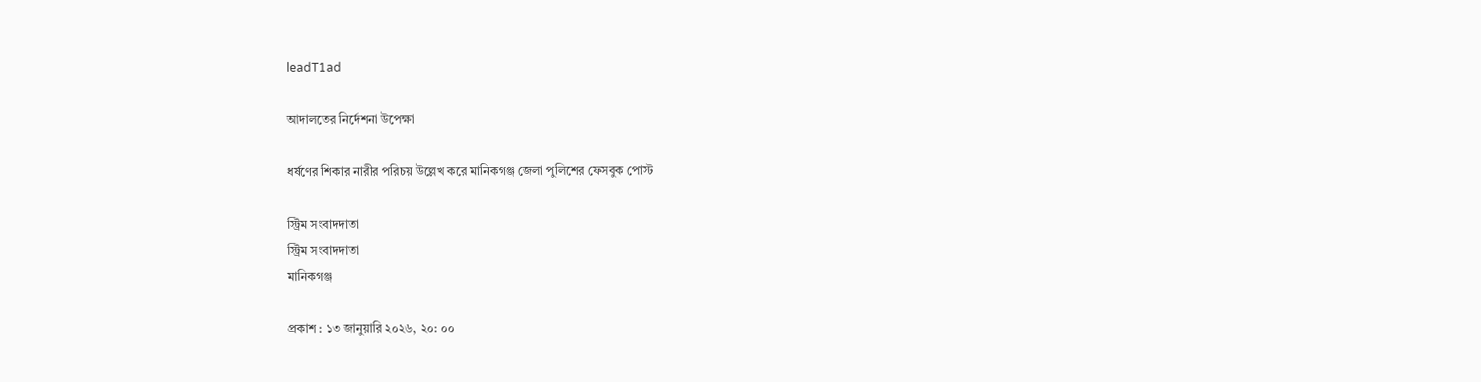leadT1ad

আদালতের নির্দেশনা উপেক্ষা

ধর্ষণের শিকার নারীর পরিচয় উল্লেখ করে মানিকগঞ্জ জেলা পুলিশের ফেসবুক পোস্ট

স্ট্রিম সংবাদদাতা
স্ট্রিম সংবাদদাতা
মানিকগঞ্জ

প্রকাশ : ১৩ জানুয়ারি ২০২৬, ২০: ০০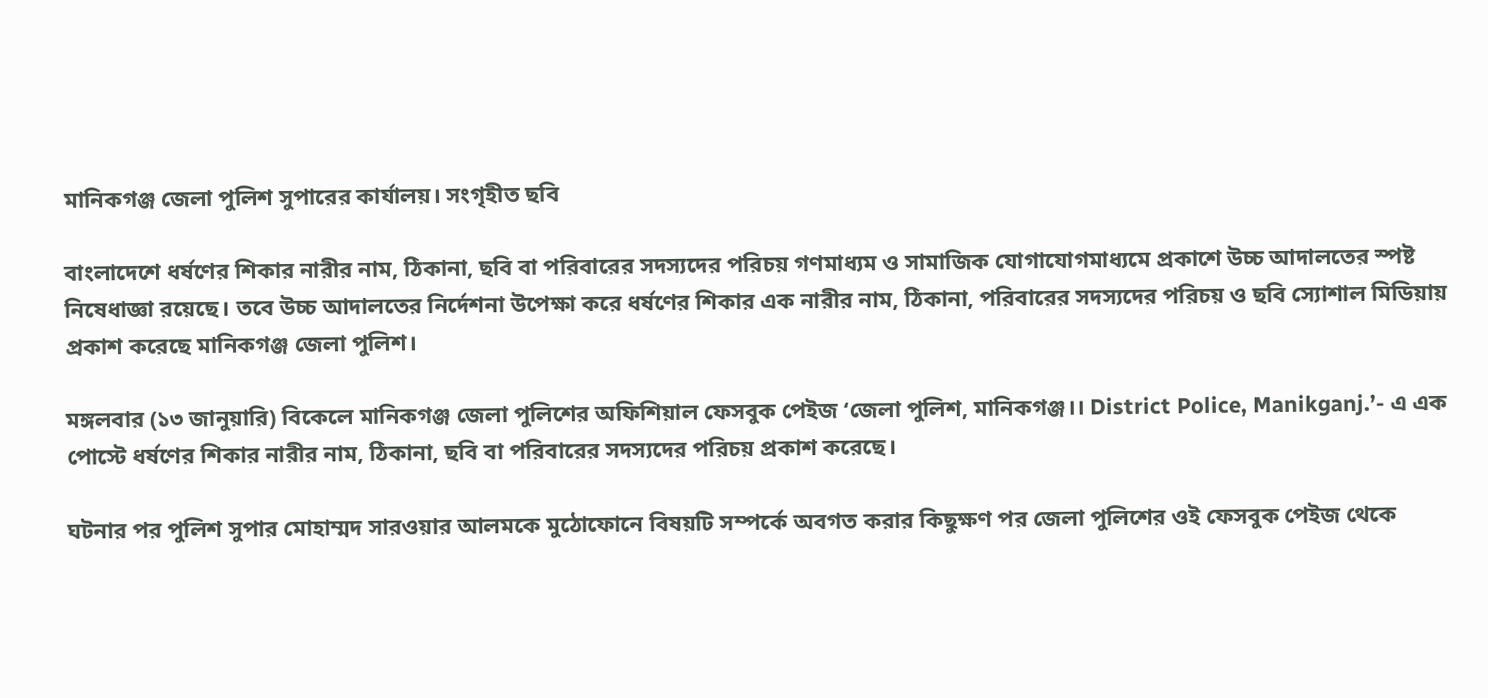মানিকগঞ্জ জেলা পুলিশ সুপারের কার্যালয়। সংগৃহীত ছবি

বাংলাদেশে ধর্ষণের শিকার নারীর নাম, ঠিকানা, ছবি বা পরিবারের সদস্যদের পরিচয় গণমাধ্যম ও সামাজিক যোগাযোগমাধ্যমে প্রকাশে উচ্চ আদালতের স্পষ্ট নিষেধাজ্ঞা রয়েছে। তবে উচ্চ আদালতের নির্দেশনা উপেক্ষা করে ধর্ষণের শিকার এক নারীর নাম, ঠিকানা, পরিবারের সদস্যদের পরিচয় ও ছবি স্যোশাল মিডিয়ায় প্রকাশ করেছে মানিকগঞ্জ জেলা পুলিশ।

মঙ্গলবার (১৩ জানুয়ারি) বিকেলে মানিকগঞ্জ জেলা পুলিশের অফিশিয়াল ফেসবুক পেইজ ‘জেলা পুলিশ, মানিকগঞ্জ।। District Police, Manikganj.’- এ এক পোস্টে ধর্ষণের শিকার নারীর নাম, ঠিকানা, ছবি বা পরিবারের সদস্যদের পরিচয় প্রকাশ করেছে।

ঘটনার পর পুলিশ সুপার মোহাম্মদ সারওয়ার আলমকে মুঠোফোনে বিষয়টি সম্পর্কে অবগত করার কিছুক্ষণ পর জেলা পুলিশের ওই ফেসবুক পেইজ থেকে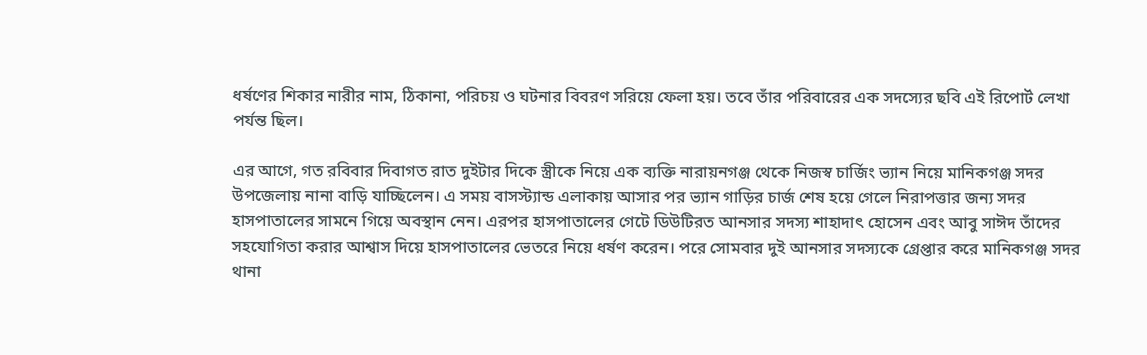ধর্ষণের শিকার নারীর নাম, ঠিকানা, পরিচয় ও ঘটনার বিবরণ সরিয়ে ফেলা হয়। তবে তাঁর পরিবারের এক সদস্যের ছবি এই রিপোর্ট লেখা পর্যন্ত ছিল।

এর আগে, গত রবিবার দিবাগত রাত দুইটার দিকে স্ত্রীকে নিয়ে এক ব্যক্তি নারায়নগঞ্জ থেকে নিজস্ব চার্জিং ভ্যান নিয়ে মানিকগঞ্জ সদর উপজেলায় নানা বাড়ি যাচ্ছিলেন। এ সময় বাসস্ট্যান্ড এলাকায় আসার পর ভ্যান গাড়ির চার্জ শেষ হয়ে গেলে নিরাপত্তার জন্য সদর হাসপাতালের সামনে গিয়ে অবস্থান নেন। এরপর হাসপাতালের গেটে ডিউটিরত আনসার সদস্য শাহাদাৎ হোসেন এবং আবু সাঈদ তাঁদের সহযোগিতা করার আশ্বাস দিয়ে হাসপাতালের ভেতরে নিয়ে ধর্ষণ করেন। পরে সোমবার দুই আনসার সদস্যকে গ্রেপ্তার করে মানিকগঞ্জ সদর থানা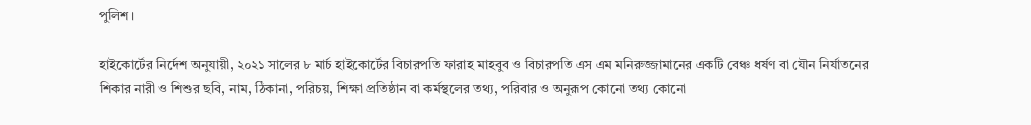পুলিশ।

হাইকোর্টের নির্দেশ অনুযায়ী, ২০২১ সালের ৮ মার্চ হাইকোর্টের বিচারপতি ফারাহ মাহবুব ও বিচারপতি এস এম মনিরুজ্জামানের একটি বেঞ্চ ধর্ষণ বা যৌন নির্যাতনের শিকার নারী ও শিশুর ছবি, নাম, ঠিকানা, পরিচয়, শিক্ষা প্রতিষ্ঠান বা কর্মস্থলের তথ্য, পরিবার ও অনুরূপ কোনো তথ্য কোনো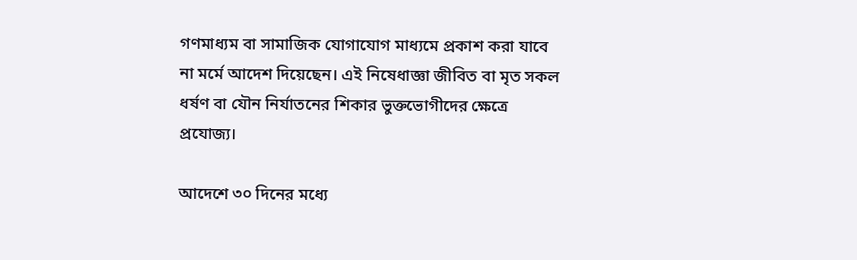গণমাধ্যম বা সামাজিক যোগাযোগ মাধ্যমে প্রকাশ করা যাবে না মর্মে আদেশ দিয়েছেন। এই নিষেধাজ্ঞা জীবিত বা মৃত সকল ধর্ষণ বা যৌন নির্যাতনের শিকার ভুক্তভোগীদের ক্ষেত্রে প্রযোজ্য।

আদেশে ৩০ দিনের মধ্যে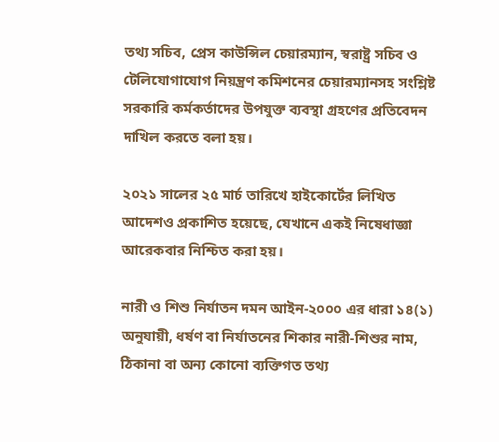তথ্য সচিব, প্রেস কাউন্সিল চেয়ারম্যান, স্বরাষ্ট্র সচিব ও টেলিযোগাযোগ নিয়ন্ত্রণ কমিশনের চেয়ারম্যানসহ সংশ্লিষ্ট সরকারি কর্মকর্তাদের উপযুক্ত ব্যবস্থা গ্রহণের প্রতিবেদন দাখিল করতে বলা হয়।

২০২১ সালের ২৫ মার্চ তারিখে হাইকোর্টের লিখিত আদেশও প্রকাশিত হয়েছে, যেখানে একই নিষেধাজ্ঞা আরেকবার নিশ্চিত করা হয়।

নারী ও শিশু নির্যাতন দমন আইন-২০০০ এর ধারা ১৪(১) অনুযায়ী, ধর্ষণ বা নির্যাতনের শিকার নারী-শিশুর নাম, ঠিকানা বা অন্য কোনো ব্যক্তিগত তথ্য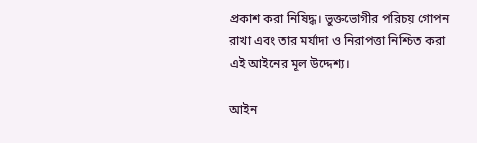প্রকাশ করা নিষিদ্ধ। ভুক্তভোগীর পরিচয় গোপন রাখা এবং তার মর্যাদা ও নিরাপত্তা নিশ্চিত করা এই আইনের মূল উদ্দেশ্য।

আইন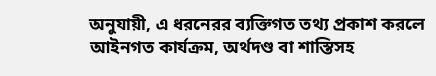অনুযায়ী, এ ধরনেরর ব্যক্তিগত তথ্য প্রকাশ করলে আইনগত কার্যক্রম, অর্থদণ্ড বা শাস্তিসহ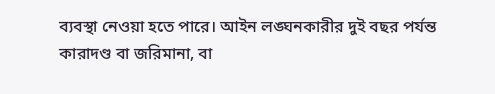ব্যবস্থা নেওয়া হতে পারে। আইন লঙ্ঘনকারীর দুই বছর পর্যন্ত কারাদণ্ড বা জরিমানা, বা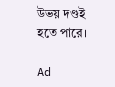উভয় দণ্ডই হতে পারে।

Ad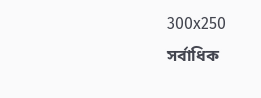300x250
সর্বাধিক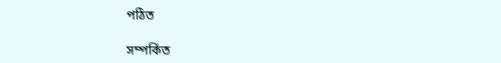পঠিত

সম্পর্কিত